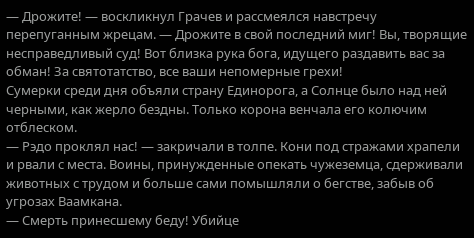— Дрожите! — воскликнул Грачев и рассмеялся навстречу перепуганным жрецам. — Дрожите в свой последний миг! Вы, творящие несправедливый суд! Вот близка рука бога, идущего раздавить вас за обман! За святотатство, все ваши непомерные грехи!
Сумерки среди дня объяли страну Единорога, а Солнце было над ней черными, как жерло бездны. Только корона венчала его колючим отблеском.
— Рэдо проклял нас! — закричали в толпе. Кони под стражами храпели и рвали с места. Воины, принужденные опекать чужеземца, сдерживали животных с трудом и больше сами помышляли о бегстве, забыв об угрозах Ваамкана.
— Смерть принесшему беду! Убийце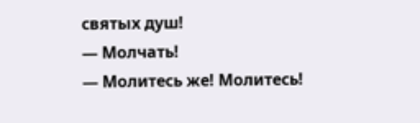святых душ!
— Молчать!
— Молитесь же! Молитесь!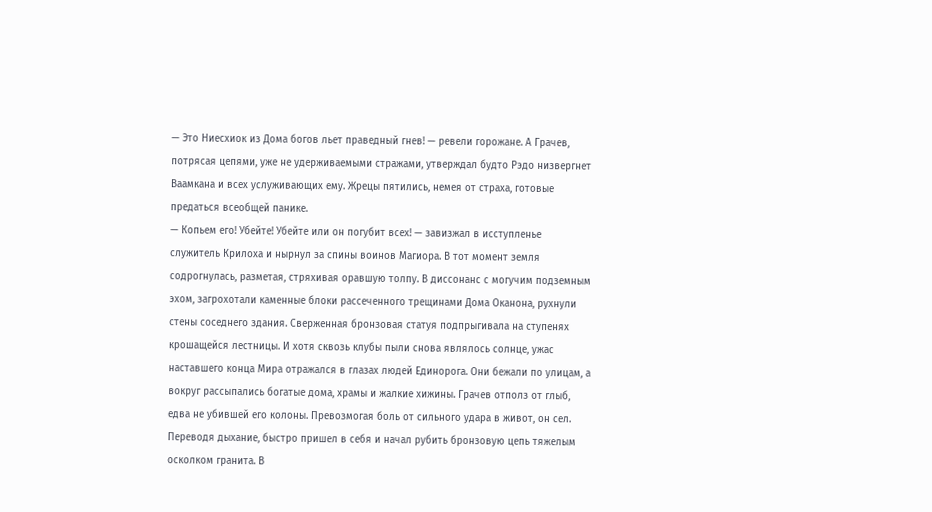— Это Ниесхиок из Дома богов льет праведный гнев! — ревели горожане. А Грачев, потрясая цепями, уже не удерживаемыми стражами, утверждал будто Рэдо низвергнет Ваамкана и всех услуживающих ему. Жрецы пятились, немея от страха, готовые предаться всеобщей панике.
— Копьем его! Убейте! Убейте или он погубит всех! — завизжал в исступленье служитель Крилоха и нырнул за спины воинов Магиора. В тот момент земля содрогнулась, разметая, стряхивая оравшую толпу. В диссонанс с могучим подземным эхом, загрохотали каменные блоки рассеченного трещинами Дома Оканона, рухнули стены соседнего здания. Сверженная бронзовая статуя подпрыгивала на ступенях крошащейся лестницы. И хотя сквозь клубы пыли снова являлось солнце, ужас наставшего конца Мира отражался в глазах людей Единорога. Они бежали по улицам, а вокруг рассыпались богатые дома, храмы и жалкие хижины. Грачев отполз от глыб, едва не убившей его колоны. Превозмогая боль от сильного удара в живот, он сел. Переводя дыхание, быстро пришел в себя и начал рубить бронзовую цепь тяжелым осколком гранита. В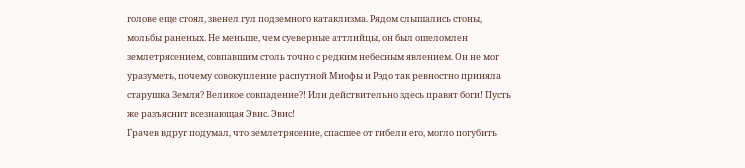голове еще стоял, звенел гул подземного катаклизма. Рядом слышались стоны, мольбы раненых. Не меньше, чем суеверные аттлийцы, он был ошеломлен землетрясением, совпавшим столь точно с редким небесным явлением. Он не мог уразуметь, почему совокупление распутной Миофы и Рэдо так ревностно приняла старушка Земля? Великое совпадение?! Или действительно здесь правят боги! Пусть же разъяснит всезнающая Эвис. Эвис!
Грачев вдруг подумал, что землетрясение, спасшее от гибели его, могло погубить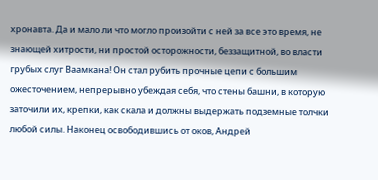хронавта. Да и мало ли что могло произойти с ней за все это время, не знающей хитрости, ни простой осторожности, беззащитной, во власти грубых слуг Ваамкана! Он стал рубить прочные цепи с большим ожесточением, непрерывно убеждая себя, что стены башни, в которую заточили их, крепки, как скала и должны выдержать подземные толчки любой силы. Наконец освободившись от оков, Андрей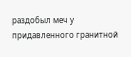раздобыл меч у придавленного гранитной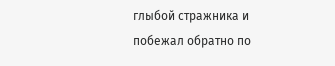глыбой стражника и побежал обратно по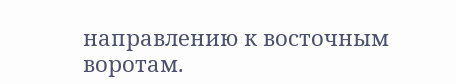направлению к восточным воротам.